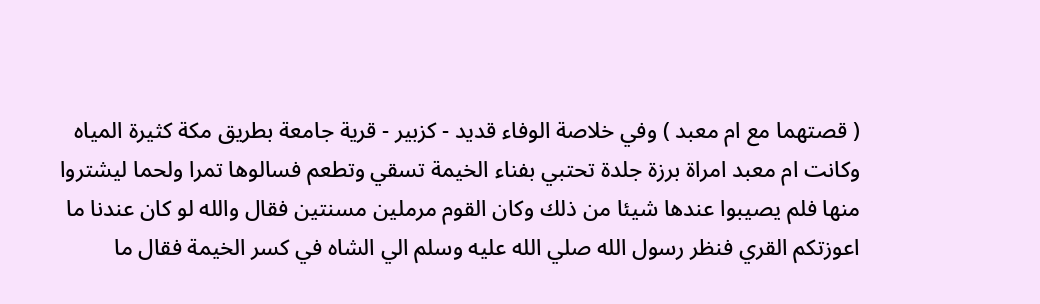( قصتهما مع ام معبد ) وفي خلاصة الوفاء قديد - كزبير - قرية جامعة بطريق مكة كثيرة المياه وكانت ام معبد امراة برزة جلدة تحتبي بفناء الخيمة تسقي وتطعم فسالوها تمرا ولحما ليشتروا منها فلم يصيبوا عندها شيئا من ذلك وكان القوم مرملين مسنتين فقال والله لو كان عندنا ما اعوزتكم القري فنظر رسول الله صلي الله عليه وسلم الي الشاه في كسر الخيمة فقال ما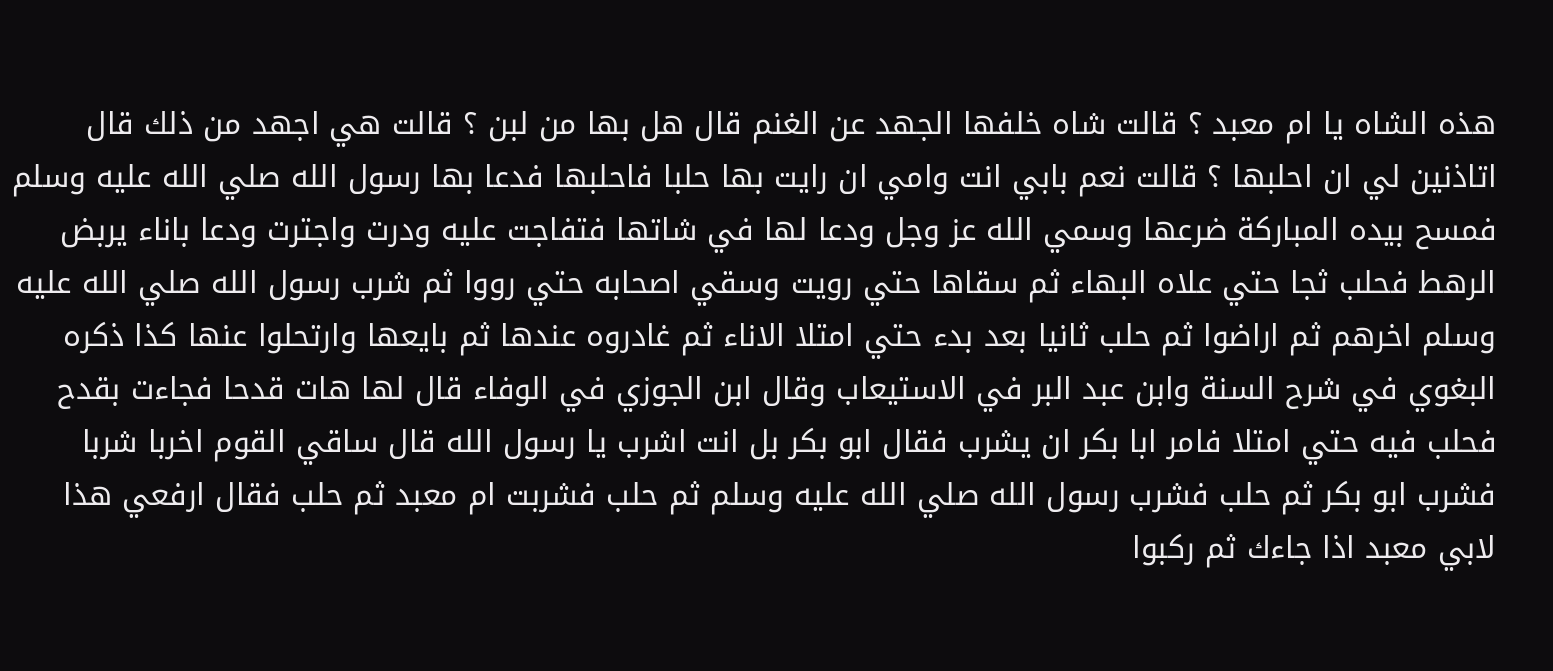هذه الشاه يا ام معبد ؟ قالت شاه خلفها الجهد عن الغنم قال هل بها من لبن ؟ قالت هي اجهد من ذلك قال اتاذنين لي ان احلبها ؟ قالت نعم بابي انت وامي ان رايت بها حلبا فاحلبها فدعا بها رسول الله صلي الله عليه وسلم فمسح بيده المباركة ضرعها وسمي الله عز وجل ودعا لها في شاتها فتفاجت عليه ودرت واجترت ودعا باناء يربض الرهط فحلب ثجا حتي علاه البهاء ثم سقاها حتي رويت وسقي اصحابه حتي رووا ثم شرب رسول الله صلي الله عليه وسلم اخرهم ثم اراضوا ثم حلب ثانيا بعد بدء حتي امتلا الاناء ثم غادروه عندها ثم بايعها وارتحلوا عنها كذا ذكره البغوي في شرح السنة وابن عبد البر في الاستيعاب وقال ابن الجوزي في الوفاء قال لها هات قدحا فجاءت بقدح فحلب فيه حتي امتلا فامر ابا بكر ان يشرب فقال ابو بكر بل انت اشرب يا رسول الله قال ساقي القوم اخربا شربا فشرب ابو بكر ثم حلب فشرب رسول الله صلي الله عليه وسلم ثم حلب فشربت ام معبد ثم حلب فقال ارفعي هذا لابي معبد اذا جاءك ثم ركبوا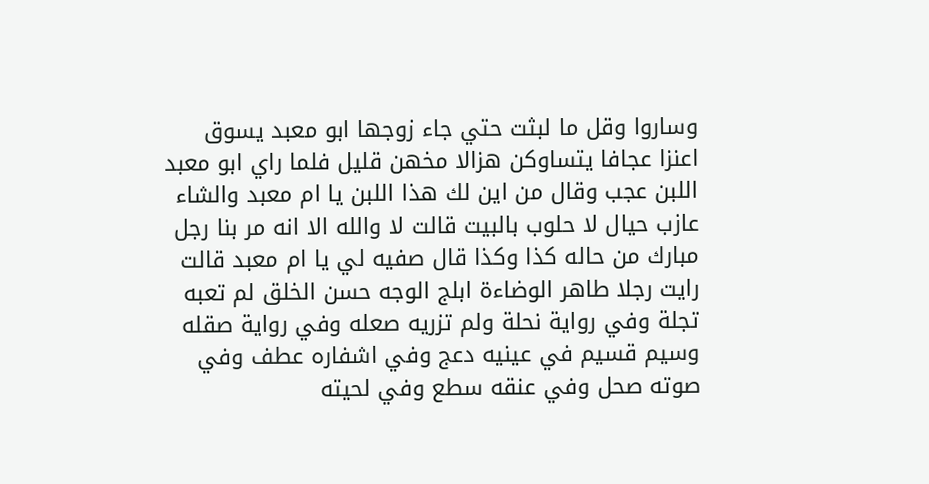وساروا وقل ما لبثت حتي جاء زوجها ابو معبد يسوق اعنزا عجافا يتساوكن هزالا مخهن قليل فلما راي ابو معبد اللبن عجب وقال من اين لك هذا اللبن يا ام معبد والشاء عازب حيال لا حلوب بالبيت قالت لا والله الا انه مر بنا رجل مبارك من حاله كذا وكذا قال صفيه لي يا ام معبد قالت رايت رجلا طاهر الوضاءة ابلج الوجه حسن الخلق لم تعبه تجلة وفي رواية نحلة ولم تزريه صعله وفي رواية صقله وسيم قسيم في عينيه دعج وفي اشفاره عطف وفي صوته صحل وفي عنقه سطع وفي لحيته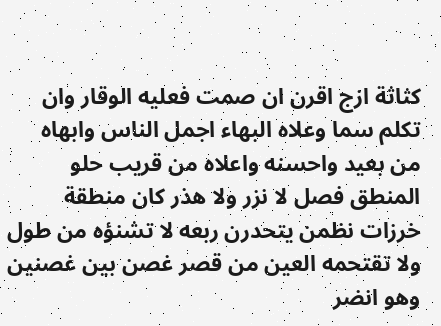كثاثة ازج اقرن ان صمت فعليه الوقار وان تكلم سما وعلاه البهاء اجمل الناس وابهاه من بعيد واحسنه واعلاه من قريب حلو المنطق فصل لا نزر ولا هذر كان منطقة خرزات نظمن يتحدرن ربعه لا تشنؤه من طول ولا تقتحمه العين من قصر غصن بين غصنين وهو انضر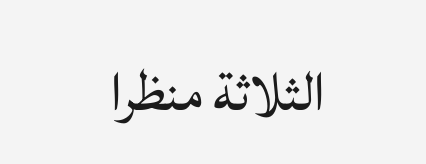الثلاثة منظرا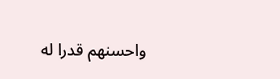واحسنهم قدرا له